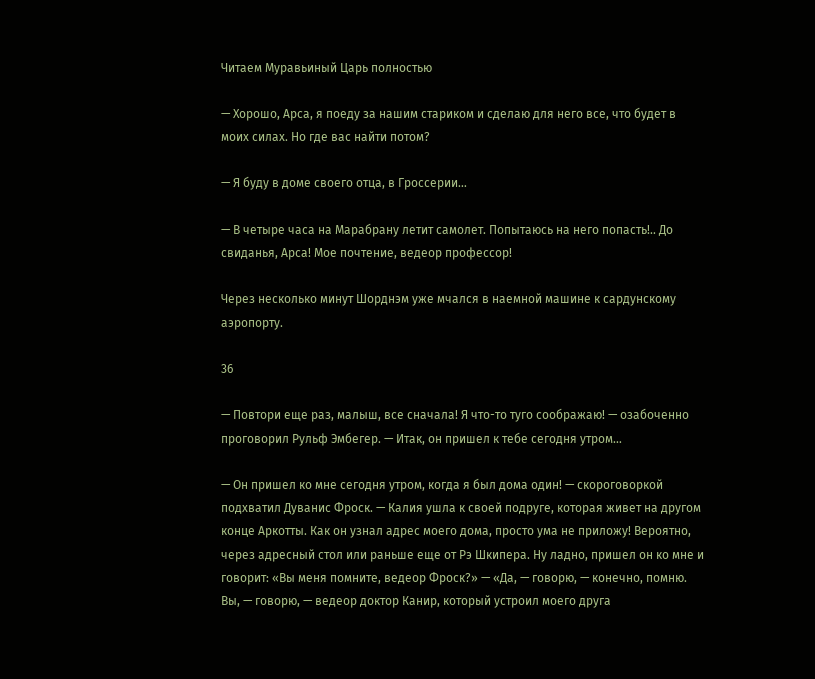Читаем Муравьиный Царь полностью

— Хорошо, Арса, я поеду за нашим стариком и сделаю для него все, что будет в моих силах. Но где вас найти потом?

— Я буду в доме своего отца, в Гроссерии…

— В четыре часа на Марабрану летит самолет. Попытаюсь на него попасть!.. До свиданья, Арса! Мое почтение, ведеор профессор!

Через несколько минут Шорднэм уже мчался в наемной машине к сардунскому аэропорту.

36

— Повтори еще раз, малыш, все сначала! Я что-то туго соображаю! — озабоченно проговорил Рульф Эмбегер. — Итак, он пришел к тебе сегодня утром…

— Он пришел ко мне сегодня утром, когда я был дома один! — скороговоркой подхватил Дуванис Фроск. — Калия ушла к своей подруге, которая живет на другом конце Аркотты. Как он узнал адрес моего дома, просто ума не приложу! Вероятно, через адресный стол или раньше еще от Рэ Шкипера. Ну ладно, пришел он ко мне и говорит: «Вы меня помните, ведеор Фроск?» — «Да, — говорю, — конечно, помню. Вы, — говорю, — ведеор доктор Канир, который устроил моего друга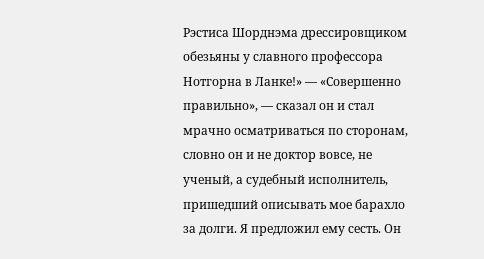Рэстиса Шорднэма дрессировщиком обезьяны у славного профессора Нотгорна в Ланке!» — «Совершенно правильно», — сказал он и стал мрачно осматриваться по сторонам, словно он и не доктор вовсе, не ученый, а судебный исполнитель, пришедший описывать мое барахло за долги. Я предложил ему сесть. Он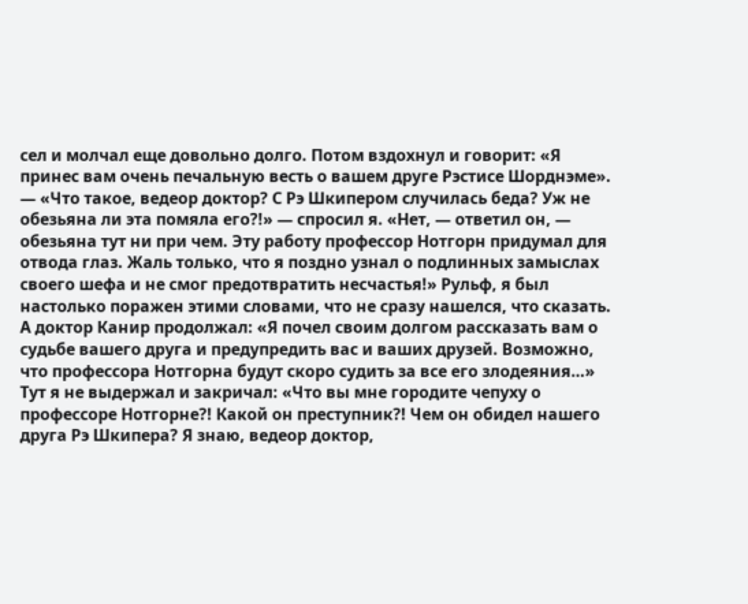сел и молчал еще довольно долго. Потом вздохнул и говорит: «Я принес вам очень печальную весть о вашем друге Рэстисе Шорднэме». — «Что такое, ведеор доктор? С Рэ Шкипером случилась беда? Уж не обезьяна ли эта помяла его?!» — спросил я. «Нет, — ответил он, — обезьяна тут ни при чем. Эту работу профессор Нотгорн придумал для отвода глаз. Жаль только, что я поздно узнал о подлинных замыслах своего шефа и не смог предотвратить несчастья!» Рульф, я был настолько поражен этими словами, что не сразу нашелся, что сказать. А доктор Канир продолжал: «Я почел своим долгом рассказать вам о судьбе вашего друга и предупредить вас и ваших друзей. Возможно, что профессора Нотгорна будут скоро судить за все его злодеяния…» Тут я не выдержал и закричал: «Что вы мне городите чепуху о профессоре Нотгорне?! Какой он преступник?! Чем он обидел нашего друга Рэ Шкипера? Я знаю, ведеор доктор,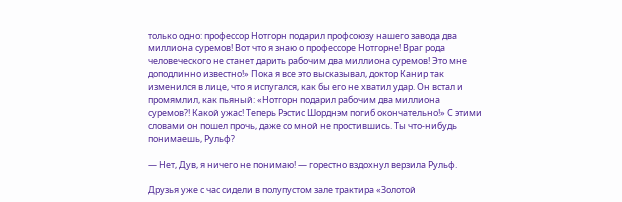только одно: профессор Нотгорн подарил профсоюзу нашего завода два миллиона суремов! Вот что я знаю о профессоре Нотгорне! Враг рода человеческого не станет дарить рабочим два миллиона суремов! Это мне доподлинно известно!» Пока я все это высказывал, доктор Канир так изменился в лице, что я испугался, как бы его не хватил удар. Он встал и промямлил, как пьяный: «Нотгорн подарил рабочим два миллиона суремов?! Какой ужас! Теперь Рэстис Шорднэм погиб окончательно!» С этими словами он пошел прочь, даже со мной не простившись. Ты что-нибудь понимаешь, Рульф?

— Нет, Дув, я ничего не понимаю! — горестно вздохнул верзила Рульф.

Друзья уже с час сидели в полупустом зале трактира «Золотой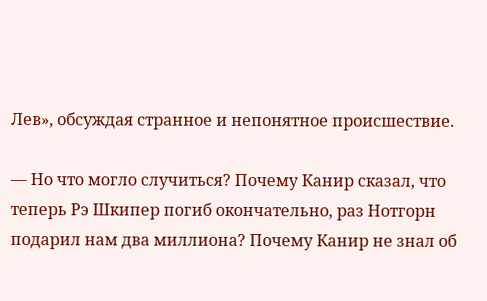Лев», обсуждая странное и непонятное происшествие.

— Но что могло случиться? Почему Канир сказал, что теперь Рэ Шкипер погиб окончательно, раз Нотгорн подарил нам два миллиона? Почему Канир не знал об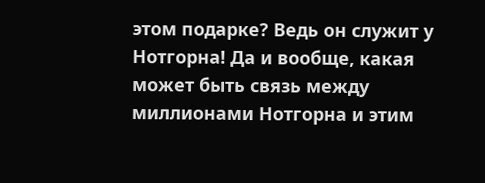этом подарке? Ведь он служит у Нотгорна! Да и вообще, какая может быть связь между миллионами Нотгорна и этим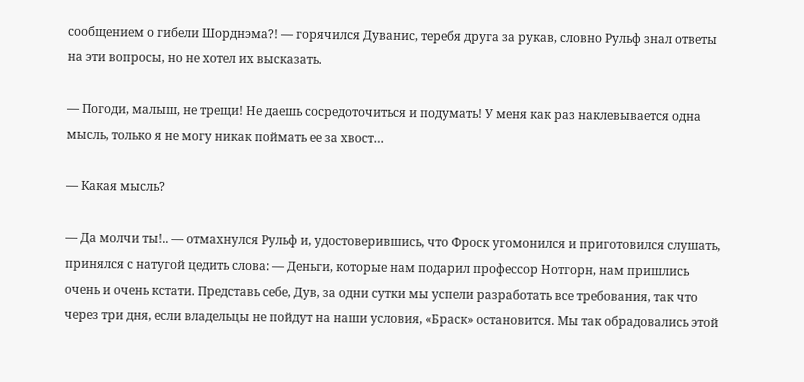сообщением о гибели Шорднэма?! — горячился Дуванис, теребя друга за рукав, словно Рульф знал ответы на эти вопросы, но не хотел их высказать.

— Погоди, малыш, не трещи! Не даешь сосредоточиться и подумать! У меня как раз наклевывается одна мысль, только я не могу никак поймать ее за хвост…

— Какая мысль?

— Да молчи ты!.. — отмахнулся Рульф и, удостоверившись, что Фроск угомонился и приготовился слушать, принялся с натугой цедить слова: — Деньги, которые нам подарил профессор Нотгорн, нам пришлись очень и очень кстати. Представь себе, Дув, за одни сутки мы успели разработать все требования, так что через три дня, если владельцы не пойдут на наши условия, «Браск» остановится. Мы так обрадовались этой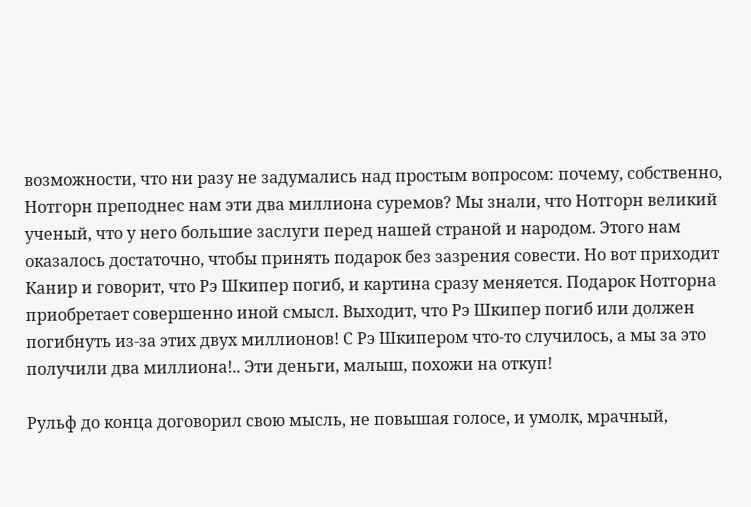возможности, что ни разу не задумались над простым вопросом: почему, собственно, Нотгорн преподнес нам эти два миллиона суремов? Мы знали, что Нотгорн великий ученый, что у него большие заслуги перед нашей страной и народом. Этого нам оказалось достаточно, чтобы принять подарок без зазрения совести. Но вот приходит Канир и говорит, что Рэ Шкипер погиб, и картина сразу меняется. Подарок Нотгорна приобретает совершенно иной смысл. Выходит, что Рэ Шкипер погиб или должен погибнуть из-за этих двух миллионов! С Рэ Шкипером что-то случилось, а мы за это получили два миллиона!.. Эти деньги, малыш, похожи на откуп!

Рульф до конца договорил свою мысль, не повышая голосе, и умолк, мрачный,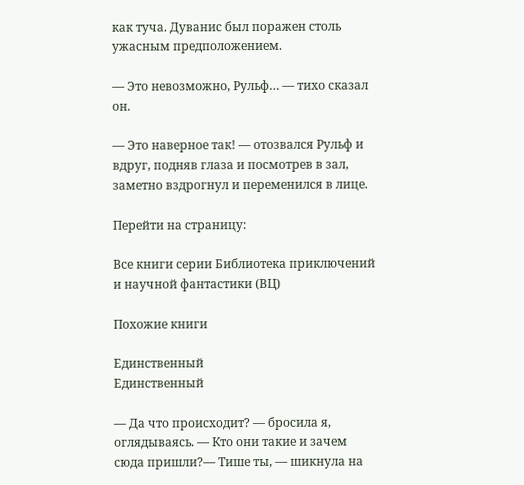как туча. Дуванис был поражен столь ужасным предположением.

— Это невозможно, Рульф… — тихо сказал он.

— Это наверное так! — отозвался Рульф и вдруг, подняв глаза и посмотрев в зал, заметно вздрогнул и переменился в лице.

Перейти на страницу:

Все книги серии Библиотека приключений и научной фантастики (ВЦ)

Похожие книги

Единственный
Единственный

— Да что происходит? — бросила я, оглядываясь. — Кто они такие и зачем сюда пришли?— Тише ты, — шикнула на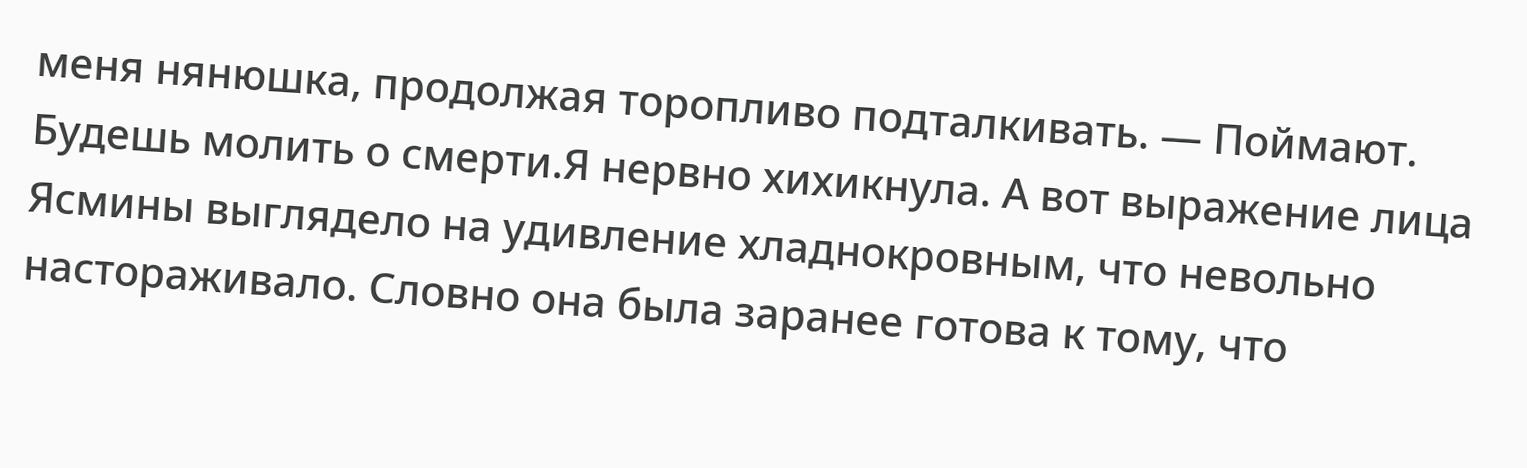меня нянюшка, продолжая торопливо подталкивать. — Поймают. Будешь молить о смерти.Я нервно хихикнула. А вот выражение лица Ясмины выглядело на удивление хладнокровным, что невольно настораживало. Словно она была заранее готова к тому, что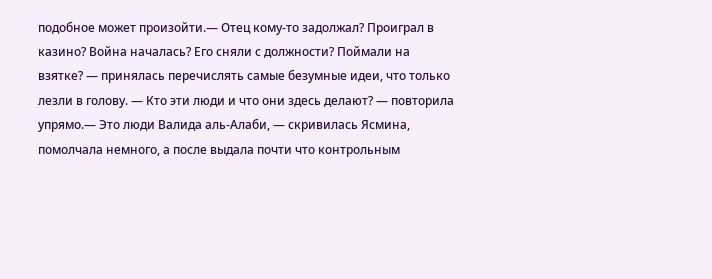подобное может произойти.— Отец кому-то задолжал? Проиграл в казино? Война началась? Его сняли с должности? Поймали на взятке? — принялась перечислять самые безумные идеи, что только лезли в голову. — Кто эти люди и что они здесь делают? — повторила упрямо.— Это люди Валида аль-Алаби, — скривилась Ясмина, помолчала немного, а после выдала почти что контрольным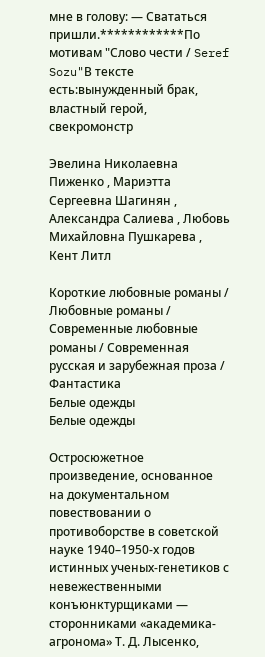мне в голову: — Свататься пришли.************По мотивам "Слово чести / Seref Sozu"В тексте есть:вынужденный брак, властный герой, свекромонстр

Эвелина Николаевна Пиженко , Мариэтта Сергеевна Шагинян , Александра Салиева , Любовь Михайловна Пушкарева , Кент Литл

Короткие любовные романы / Любовные романы / Современные любовные романы / Современная русская и зарубежная проза / Фантастика
Белые одежды
Белые одежды

Остросюжетное произведение, основанное на документальном повествовании о противоборстве в советской науке 1940–1950-х годов истинных ученых-генетиков с невежественными конъюнктурщиками — сторонниками «академика-агронома» Т. Д. Лысенко,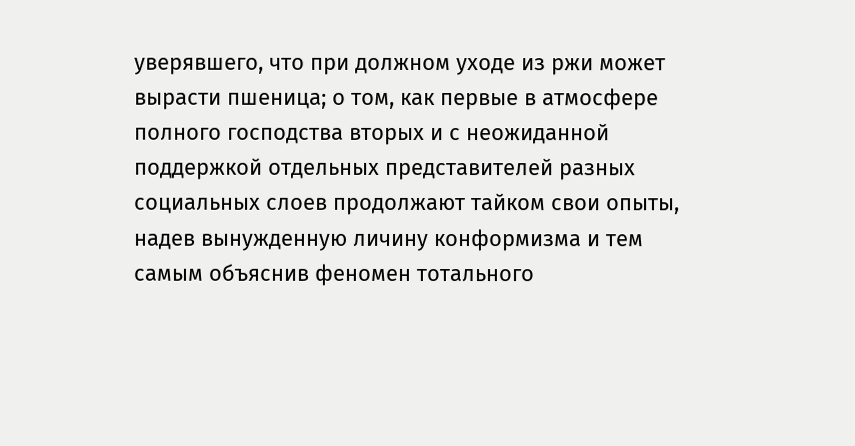уверявшего, что при должном уходе из ржи может вырасти пшеница; о том, как первые в атмосфере полного господства вторых и с неожиданной поддержкой отдельных представителей разных социальных слоев продолжают тайком свои опыты, надев вынужденную личину конформизма и тем самым объяснив феномен тотального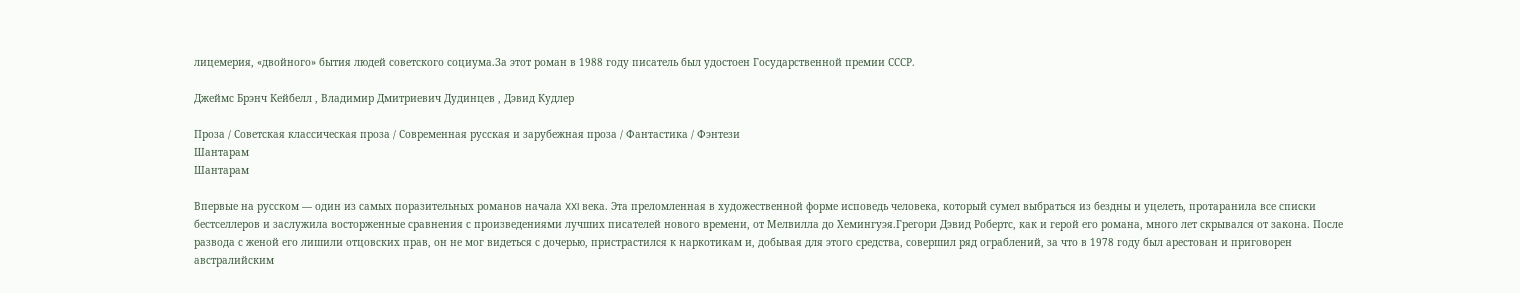лицемерия, «двойного» бытия людей советского социума.За этот роман в 1988 году писатель был удостоен Государственной премии СССР.

Джеймс Брэнч Кейбелл , Владимир Дмитриевич Дудинцев , Дэвид Кудлер

Проза / Советская классическая проза / Современная русская и зарубежная проза / Фантастика / Фэнтези
Шантарам
Шантарам

Впервые на русском — один из самых поразительных романов начала XXI века. Эта преломленная в художественной форме исповедь человека, который сумел выбраться из бездны и уцелеть, протаранила все списки бестселлеров и заслужила восторженные сравнения с произведениями лучших писателей нового времени, от Мелвилла до Хемингуэя.Грегори Дэвид Робертс, как и герой его романа, много лет скрывался от закона. После развода с женой его лишили отцовских прав, он не мог видеться с дочерью, пристрастился к наркотикам и, добывая для этого средства, совершил ряд ограблений, за что в 1978 году был арестован и приговорен австралийским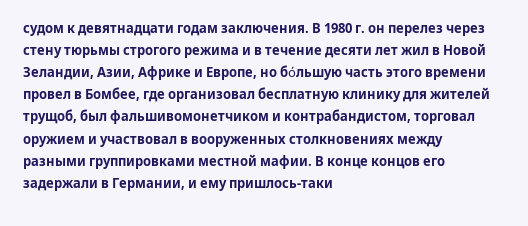судом к девятнадцати годам заключения. В 1980 г. он перелез через стену тюрьмы строгого режима и в течение десяти лет жил в Новой Зеландии, Азии, Африке и Европе, но бόльшую часть этого времени провел в Бомбее, где организовал бесплатную клинику для жителей трущоб, был фальшивомонетчиком и контрабандистом, торговал оружием и участвовал в вооруженных столкновениях между разными группировками местной мафии. В конце концов его задержали в Германии, и ему пришлось-таки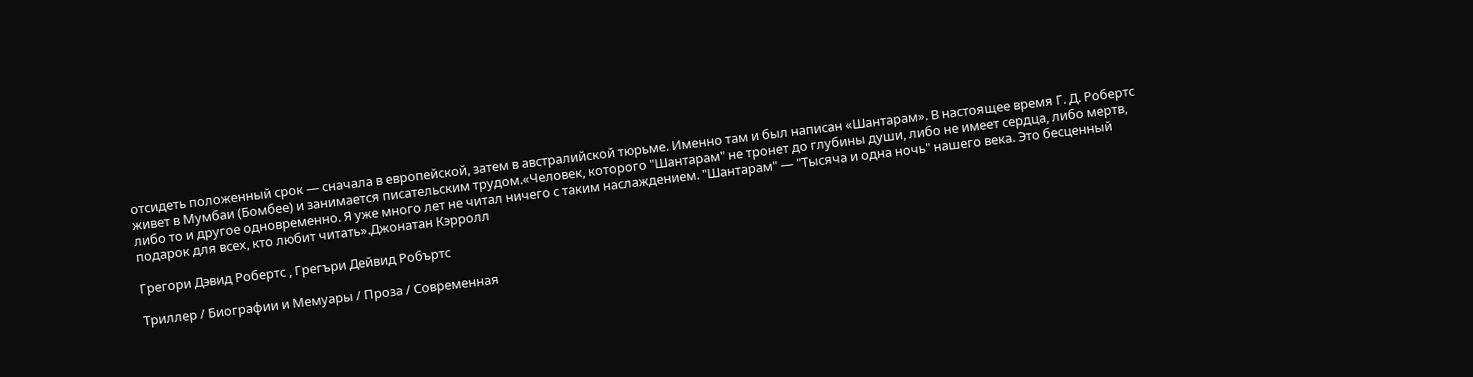отсидеть положенный срок — сначала в европейской, затем в австралийской тюрьме. Именно там и был написан «Шантарам». В настоящее время Г. Д. Робертс живет в Мумбаи (Бомбее) и занимается писательским трудом.«Человек, которого "Шантарам" не тронет до глубины души, либо не имеет сердца, либо мертв, либо то и другое одновременно. Я уже много лет не читал ничего с таким наслаждением. "Шантарам" — "Тысяча и одна ночь" нашего века. Это бесценный подарок для всех, кто любит читать».Джонатан Кэрролл

Грегори Дэвид Робертс , Грегъри Дейвид Робъртс

Триллер / Биографии и Мемуары / Проза / Современная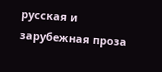русская и зарубежная проза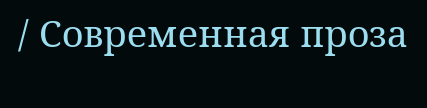/ Современная проза